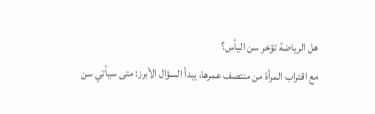هل الرياضة تؤخر سن اليأس؟
مع اقتراب المرأة من منتصف عمرها، يبدأ السؤال الأبرز: متى سيأتي سن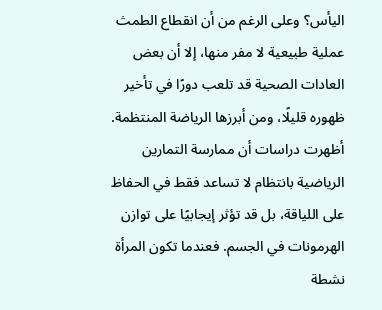اليأس؟ وعلى الرغم من أن انقطاع الطمث عملية طبيعية لا مفر منها، إلا أن بعض العادات الصحية قد تلعب دورًا في تأخير ظهوره قليلًا، ومن أبرزها الرياضة المنتظمة.
أظهرت دراسات أن ممارسة التمارين الرياضية بانتظام لا تساعد فقط في الحفاظ على اللياقة، بل قد تؤثر إيجابيًا على توازن الهرمونات في الجسم. فعندما تكون المرأة نشطة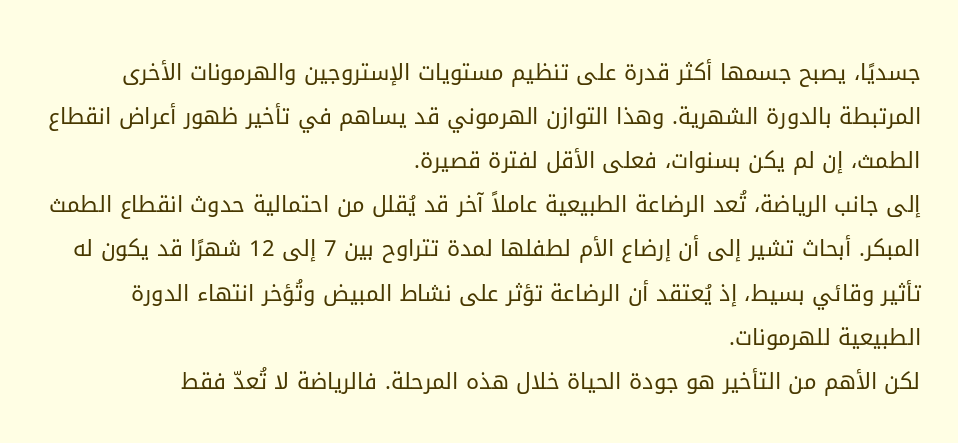جسديًا، يصبح جسمها أكثر قدرة على تنظيم مستويات الإستروجين والهرمونات الأخرى المرتبطة بالدورة الشهرية. وهذا التوازن الهرموني قد يساهم في تأخير ظهور أعراض انقطاع الطمث، إن لم يكن بسنوات، فعلى الأقل لفترة قصيرة.
إلى جانب الرياضة، تُعد الرضاعة الطبيعية عاملاً آخر قد يُقلل من احتمالية حدوث انقطاع الطمث المبكر. أبحاث تشير إلى أن إرضاع الأم لطفلها لمدة تتراوح بين 7 إلى 12 شهرًا قد يكون له تأثير وقائي بسيط، إذ يُعتقد أن الرضاعة تؤثر على نشاط المبيض وتُؤخر انتهاء الدورة الطبيعية للهرمونات.
لكن الأهم من التأخير هو جودة الحياة خلال هذه المرحلة. فالرياضة لا تُعدّ فقط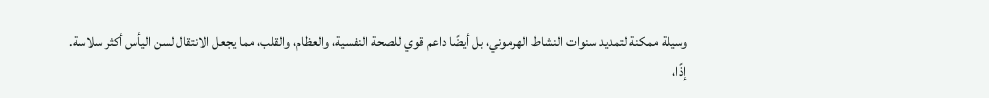وسيلة ممكنة لتمديد سنوات النشاط الهرموني، بل أيضًا داعم قوي للصحة النفسية، والعظام، والقلب، مما يجعل الانتقال لسن اليأس أكثر سلاسة.
إذًا،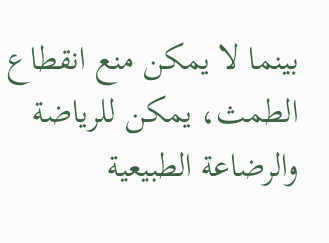بينما لا يمكن منع انقطاع الطمث، يمكن للرياضة والرضاعة الطبيعية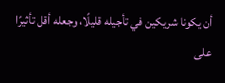أن يكونا شريكين في تأجيله قليلًا، وجعله أقل تأثيرًا على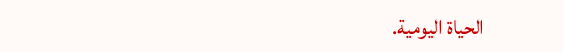الحياة اليومية.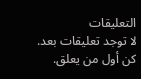التعليقات
لا توجد تعليقات بعد. كن أول من يعلق.